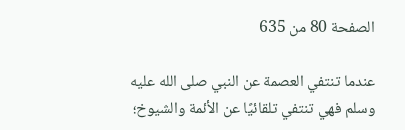الصفحة 80 من 635

عندما تنتفي العصمة عن النبي صلى الله عليه وسلم فهي تنتفي تلقائيًا عن الأئمة والشيوخ؛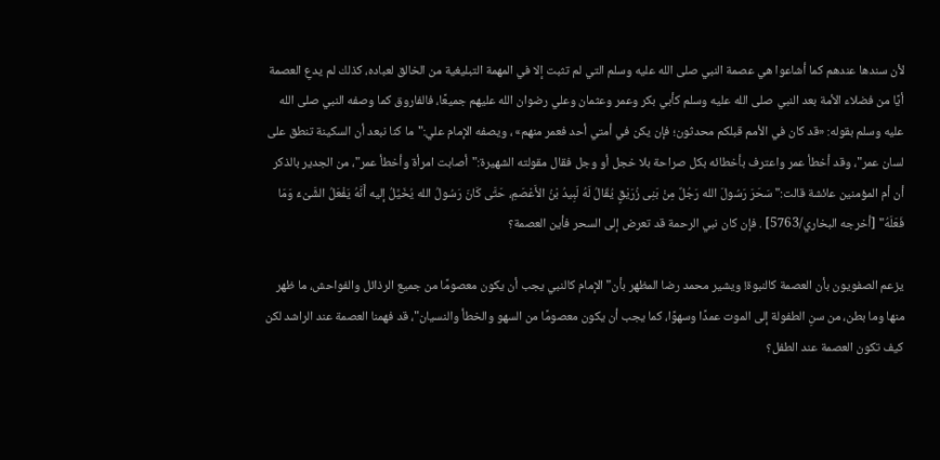لأن سندها عندهم كما أشاعوا هي عصمة النبي صلى الله عليه وسلم التي لم تثبت إلا في المهمة التبليغية من الخالق لعباده، كذلك لم يدعِ العصمة أيًا من فضلاء الأمة بعد النبي صلى الله عليه وسلم كأبي بكر وعمر وعثمان وعلي رضوان الله عليهم جميعًا، فالفاروق كما وصفه النبي صلى الله عليه وسلم بقوله: «قد كان في الأمم قبلكم محدثون؛ فإن يكن في أمتي أحد فعمر منهم» ، ويصفه الإمام علي:"ما كنا نبعد أن السكينة تنطق على لسان عمر"، وقد أخطأ عمر واعترف بأخطائه بكل صراحة بلا خجل أو وجل فقال مقولته الشهيرة:"أصابت امرأة وأخطأ عمر"، من الجدير بالذكر أن أم المؤمنين عائشة قالت:"سَحَرَ رَسُولَ الله رَجُلٌ مِنْ بَنِى زُرَيْقٍ يُقَالُ لَهُ لَبِيدُ بْنُ الأَعْصَمِ، حَتَّى كَانَ رَسُولُ الله يُخَيَّلُ إليه أَنَّهُ يَفْعَلُ الشَّىْءَ وَمَا فَعَلَهُ" [أخرجه البخاري/5763] . فإن كان نبي الرحمة قد تعرض إلى السحر فأين العصمة؟

يزعم الصفويون بأن العصمة كالنبوة! ويشير محمد رضا المظهر بأن"الإمام كالنبي يجب أن يكون معصومًا من جميع الرذائل والفواحش، ما ظهر منها وما بطن، من سنِ الطفولة إلى الموت عمدًا وسهوًا، كما يجب أن يكون معصومًا من السهو والخطأ والنسيان"، قد فهمنا العصمة عند الراشد لكن كيف تكون العصمة عند الطفل؟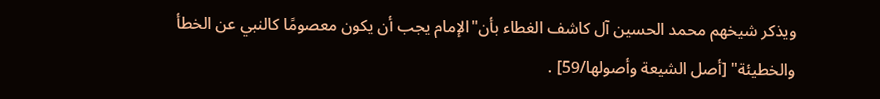ويذكر شيخهم محمد الحسين آل كاشف الغطاء بأن"الإمام يجب أن يكون معصومًا كالنبي عن الخطأ والخطيئة" [أصل الشيعة وأصولها/59] .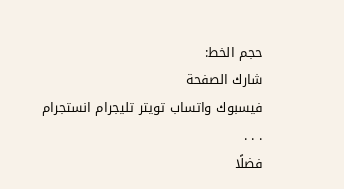حجم الخط:
شارك الصفحة
فيسبوك واتساب تويتر تليجرام انستجرام
. . .
فضلًا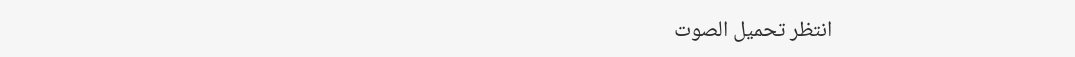انتظر تحميل الصوت